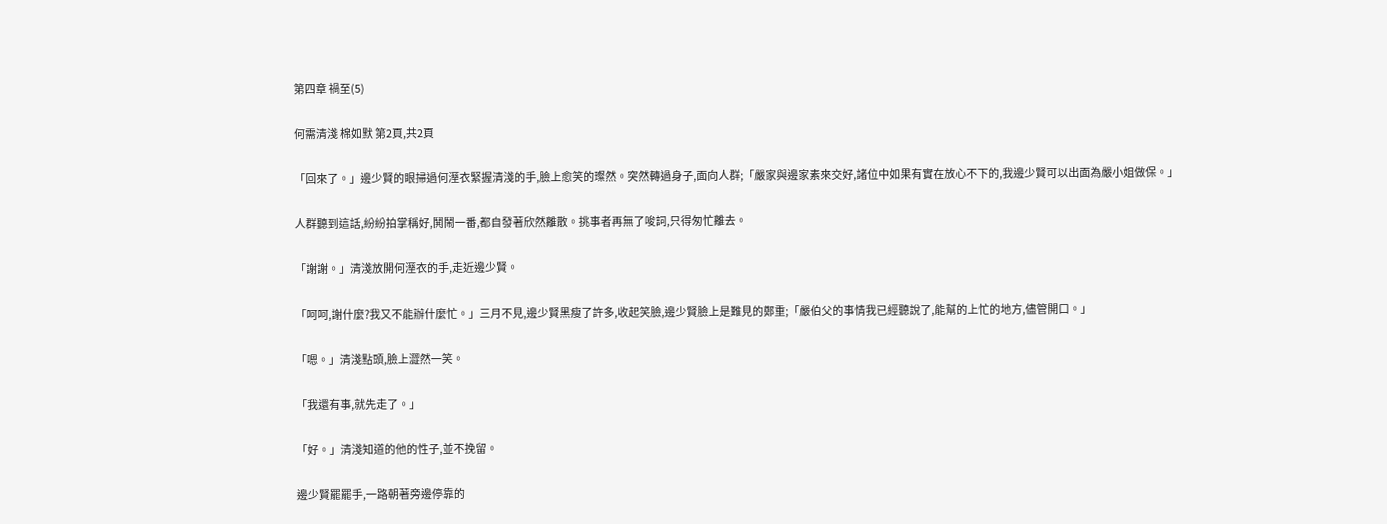第四章 禍至(5)

何需清淺 棉如默 第2頁,共2頁

「回來了。」邊少賢的眼掃過何溼衣緊握清淺的手,臉上愈笑的璨然。突然轉過身子,面向人群;「嚴家與邊家素來交好,諸位中如果有實在放心不下的,我邊少賢可以出面為嚴小姐做保。」

人群聽到這話,紛紛拍掌稱好,鬨鬧一番,都自發著欣然離散。挑事者再無了唆詞,只得匆忙離去。

「謝謝。」清淺放開何溼衣的手,走近邊少賢。

「呵呵,謝什麼?我又不能辦什麼忙。」三月不見,邊少賢黑瘦了許多,收起笑臉,邊少賢臉上是難見的鄭重;「嚴伯父的事情我已經聽說了,能幫的上忙的地方,儘管開口。」

「嗯。」清淺點頭,臉上澀然一笑。

「我還有事,就先走了。」

「好。」清淺知道的他的性子,並不挽留。

邊少賢罷罷手,一路朝著旁邊停靠的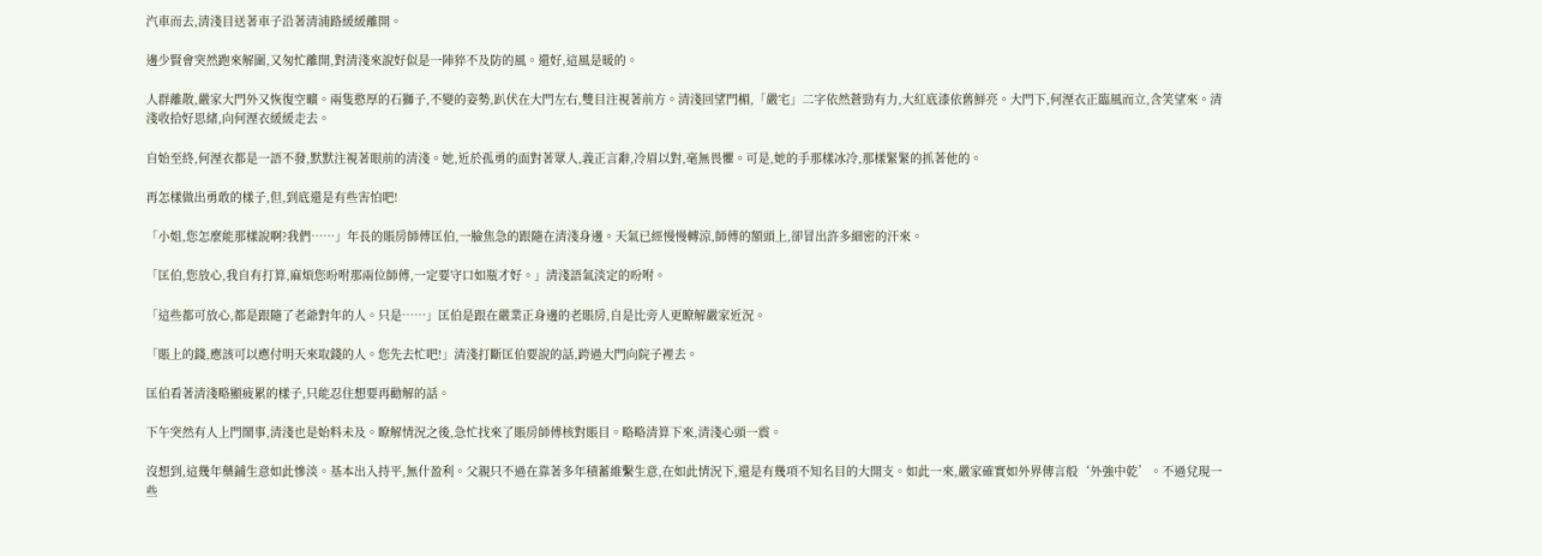汽車而去,清淺目送著車子沿著清浦路緩緩離開。

邊少賢會突然跑來解圍,又匆忙離開,對清淺來說好似是一陣猝不及防的風。還好,這風是暖的。

人群離散,嚴家大門外又恢復空曠。兩隻憨厚的石獅子,不變的姿勢,趴伏在大門左右,雙目注視著前方。清淺回望門楣,「嚴宅」二字依然蒼勁有力,大紅底漆依舊鮮亮。大門下,何溼衣正臨風而立,含笑望來。清淺收拾好思緒,向何溼衣緩緩走去。

自始至終,何溼衣都是一語不發,默默注視著眼前的清淺。她,近於孤勇的面對著眾人,義正言辭,冷眉以對,毫無畏懼。可是,她的手那樣冰冷,那樣緊緊的抓著他的。

再怎樣做出勇敢的樣子,但,到底還是有些害怕吧!

「小姐,您怎麼能那樣說啊?我們……」年長的賬房師傅匡伯,一臉焦急的跟隨在清淺身邊。天氣已經慢慢轉涼,師傅的額頭上,卻冒出許多細密的汗來。

「匡伯,您放心,我自有打算,麻煩您吩咐那兩位師傅,一定要守口如瓶才好。」清淺語氣淡定的吩咐。

「這些都可放心,都是跟隨了老爺對年的人。只是……」匡伯是跟在嚴業正身邊的老賬房,自是比旁人更瞭解嚴家近況。

「賬上的錢,應該可以應付明天來取錢的人。您先去忙吧!」清淺打斷匡伯要說的話,跨過大門向院子裡去。

匡伯看著清淺略顯疲累的樣子,只能忍住想要再勸解的話。

下午突然有人上門鬧事,清淺也是始料未及。瞭解情況之後,急忙找來了賬房師傅核對賬目。略略清算下來,清淺心頭一震。

沒想到,這幾年藥鋪生意如此慘淡。基本出入持平,無什盈利。父親只不過在靠著多年積蓄維繫生意,在如此情況下,還是有幾項不知名目的大開支。如此一來,嚴家確實如外界傳言般‘外強中乾’。不過兌現一些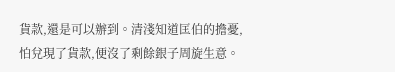貨款,還是可以辦到。清淺知道匡伯的擔憂,怕兌現了貨款,便沒了剩餘銀子周旋生意。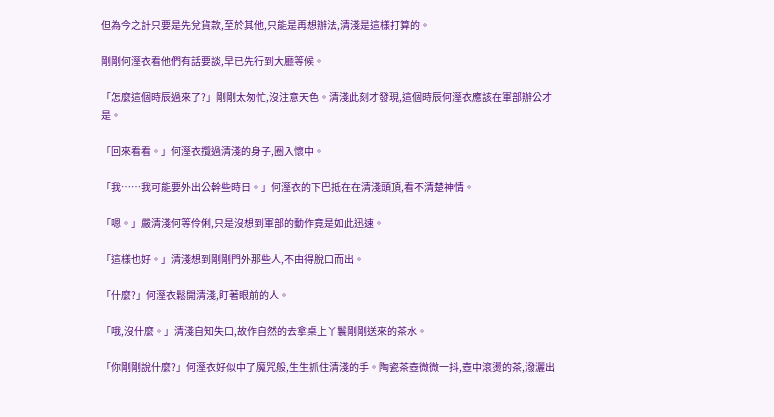但為今之計只要是先兌貨款,至於其他,只能是再想辦法,清淺是這樣打算的。

剛剛何溼衣看他們有話要談,早已先行到大廳等候。

「怎麼這個時辰過來了?」剛剛太匆忙,沒注意天色。清淺此刻才發現,這個時辰何溼衣應該在軍部辦公才是。

「回來看看。」何溼衣攬過清淺的身子,圈入懷中。

「我……我可能要外出公幹些時日。」何溼衣的下巴抵在在清淺頭頂,看不清楚神情。

「嗯。」嚴清淺何等伶俐,只是沒想到軍部的動作竟是如此迅速。

「這樣也好。」清淺想到剛剛門外那些人,不由得脫口而出。

「什麼?」何溼衣鬆開清淺,盯著眼前的人。

「哦,沒什麼。」清淺自知失口,故作自然的去拿桌上丫鬟剛剛送來的茶水。

「你剛剛說什麼?」何溼衣好似中了魔咒般,生生抓住清淺的手。陶瓷茶壺微微一抖,壺中滾燙的茶,潑灑出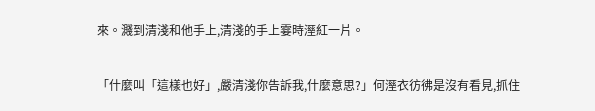來。濺到清淺和他手上,清淺的手上霎時溼紅一片。

「什麼叫「這樣也好」,嚴清淺你告訴我,什麼意思?」何溼衣彷彿是沒有看見,抓住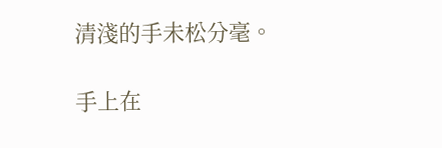清淺的手未松分毫。

手上在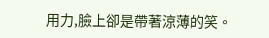用力,臉上卻是帶著涼薄的笑。